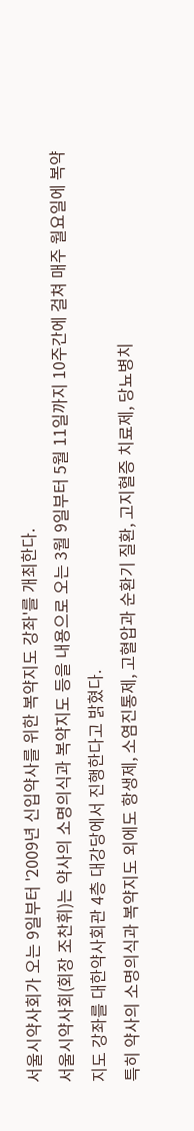서울시약사회가 오는 9일부터 '2009년 신입약사를 위한 복약지도 강좌'를 개최한다.
서울시약사회(회장 조찬휘)는 약사의 소명의식과 복약지도 등을 내용으로 오는 3월 9일부터 5월 11일까지 10주간에 걸쳐 매주 월요일에 복약지도 강좌를 대한약사회관 4층 대강당에서 진행한다고 밝혔다.
특히 약사의 소명의식과 복약지도 외에도 항생제, 소염진통제, 고혈압과 순환기 질환, 고지혈증 치료제, 당뇨병치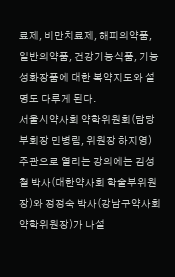료제, 비만치료제, 해피의약품, 일반의약품, 건강기능식품, 기능성화장품에 대한 복약지도와 설명도 다루게 된다.
서울시약사회 약학위원회(담당부회장 민병림, 위원장 하지영) 주관으로 열리는 강의에는 김성철 박사(대한약사회 학술부위원장)와 정정숙 박사(강남구약사회 약학위원장)가 나설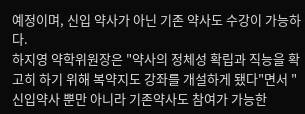예정이며, 신입 약사가 아닌 기존 약사도 수강이 가능하다.
하지영 약학위원장은 "약사의 정체성 확립과 직능을 확고히 하기 위해 복약지도 강좌를 개설하게 됐다"면서 "신입약사 뿐만 아니라 기존약사도 참여가 가능한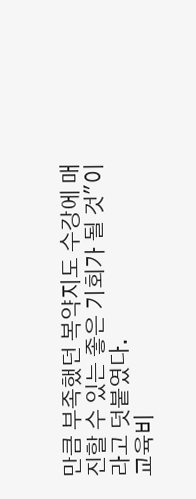만큼 부족했던 복약지도 수강에 매진할 수 있는 좋은 기회가 될 것"이라고 덧붙였다.
교육비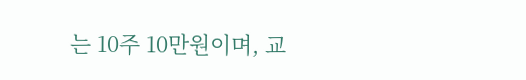는 10주 10만원이며, 교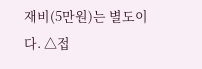재비(5만원)는 별도이다. △접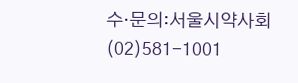수·문의:서울시약사회 (02)581-1001